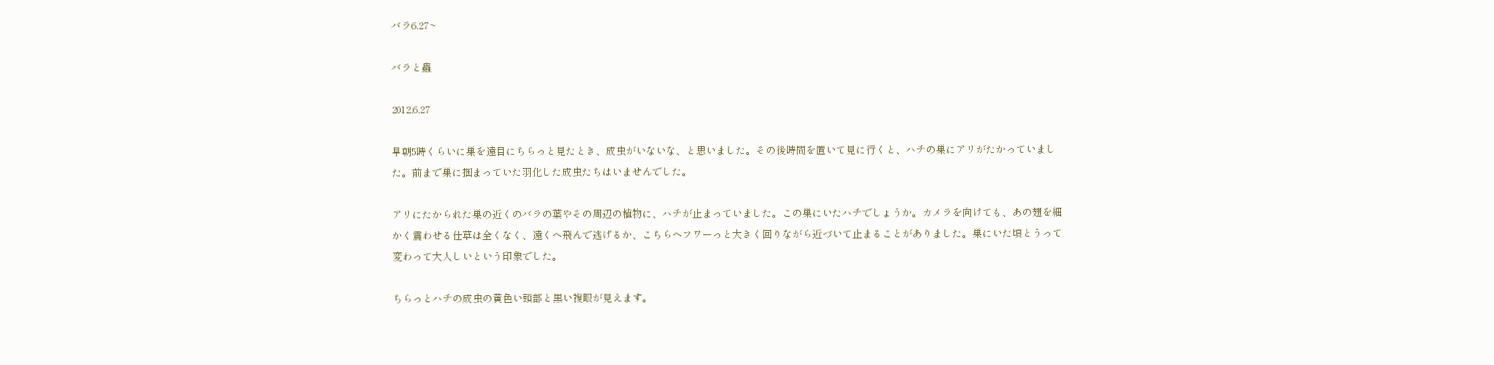バラ6.27~

バラと蟲

2012.6.27

早朝5時くらいに巣を遠目にちらっと見たとき、成虫がいないな、と思いました。その後時間を置いて見に行くと、ハチの巣にアリがたかっていました。前まで巣に掴まっていた羽化した成虫たちはいませんでした。

アリにたかられた巣の近くのバラの葉やその周辺の植物に、ハチが止まっていました。この巣にいたハチでしょうか。カメラを向けても、あの翅を細かく震わせる仕草は全くなく、遠くへ飛んで逃げるか、こちらへフワーっと大きく回りながら近づいて止まることがありました。巣にいた頃とうって変わって大人しいという印象でした。

ちらっとハチの成虫の黄色い頭部と黒い複眼が見えます。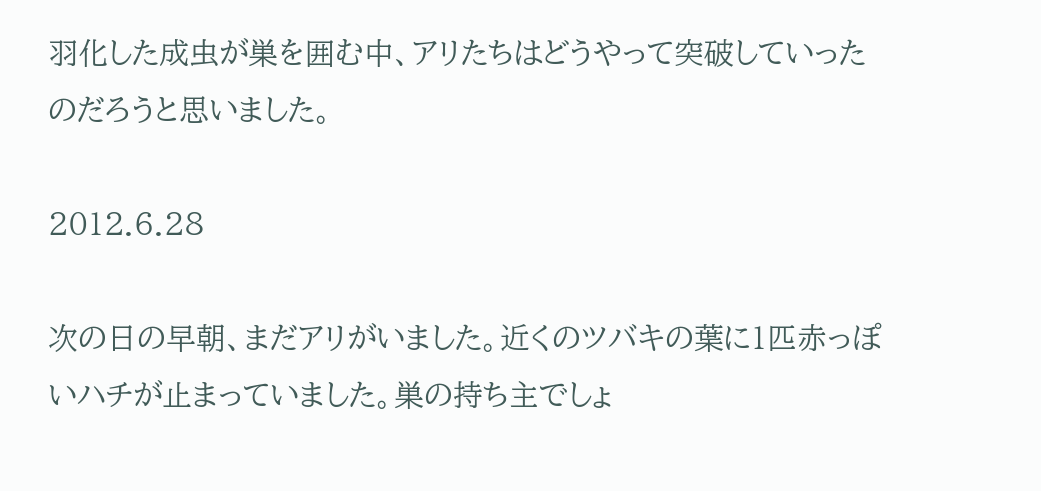羽化した成虫が巣を囲む中、アリたちはどうやって突破していったのだろうと思いました。

2012.6.28

次の日の早朝、まだアリがいました。近くのツバキの葉に1匹赤っぽいハチが止まっていました。巣の持ち主でしょ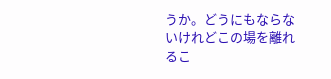うか。どうにもならないけれどこの場を離れるこ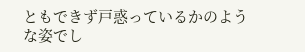ともできず戸惑っているかのような姿でし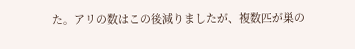た。アリの数はこの後減りましたが、複数匹が巣の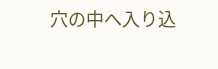穴の中へ入り込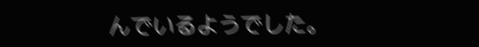んでいるようでした。